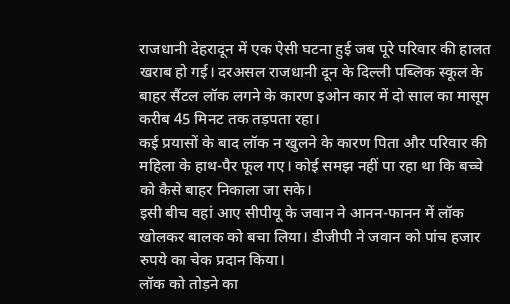राजधानी देहरादून में एक ऐसी घटना हुई जब पूरे परिवार की हालत खराब हो गई। दरअसल राजधानी दून के दिल्ली पब्लिक स्कूल के बाहर सैंटल लॉक लगने के कारण इओन कार में दो साल का मासूम करीब 45 मिनट तक तड़पता रहा।
कई प्रयासों के बाद लॉक न खुलने के कारण पिता और परिवार की महिला के हाथ-पैर फूल गए। कोई समझ नहीं पा रहा था कि बच्चे को कैसे बाहर निकाला जा सके।
इसी बीच वहां आए सीपीयू के जवान ने आनन-फानन में लॉक खोलकर बालक को बचा लिया। डीजीपी ने जवान को पांच हजार रुपये का चेक प्रदान किया।
लॉक को तोड़ने का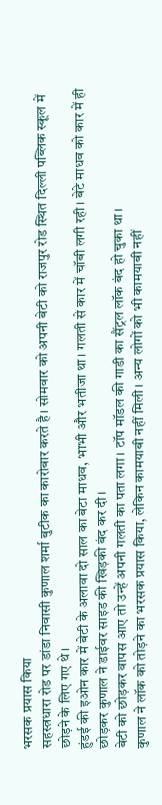भरसक प्रयास किया
सहस्त्रधारा रोड पर डांडा निवासी कुणाल शर्मा बुटीक का कारोबार करते है। सोमवार को अपनी बेटी को राजपुर रोड स्थित दिल्ली पब्लिक स्कूल में छोड़ने के लिए गए थे।
हुंडई की इओन कार में बेटी के अलावा दो साल का बेटा माधव, भाभी और भतीजा था। गलती से कार में चॉबी लगी रही। बेटे माधव को कार में ही छोड़कर कुणाल ने डाईवर साइड की खिड़की बंद कर दी।
बेटी को छोड़कर वापस आए तो उन्हें अपनी गलती का पता लगा। टॉप मॉडल की गाडी का सैंट्रल लॉक बंद हो चुका था।
कुणाल ने लॉक को तोड़ने का भरसक प्रयास किया, लेकिन कामयाबी नहीं मिली। अन्य लोगों को भी कामयाबी नहीं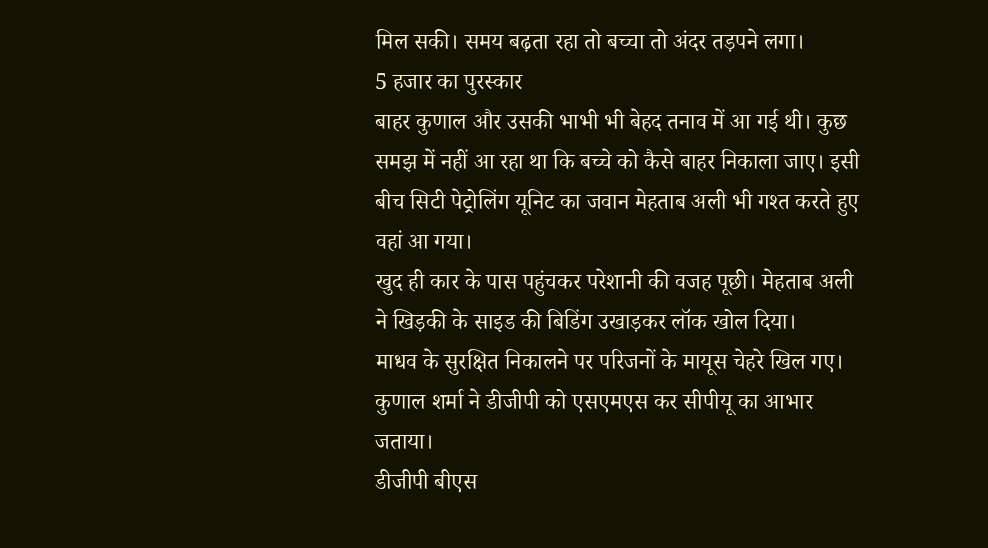मिल सकी। समय बढ़ता रहा तो बच्चा तो अंदर तड़पने लगा।
5 हजार का पुरस्कार
बाहर कुणाल और उसकी भाभी भी बेहद तनाव में आ गई थी। कुछ समझ में नहीं आ रहा था कि बच्चे को कैसे बाहर निकाला जाए। इसी बीच सिटी पेट्रोलिंग यूनिट का जवान मेहताब अली भी गश्त करते हुए वहां आ गया।
खुद ही कार के पास पहुंचकर परेशानी की वजह पूछी। मेहताब अली ने खिड़की के साइड की बिडिंग उखाड़कर लॉक खोल दिया।
माधव के सुरक्षित निकालने पर परिजनों के मायूस चेहरे खिल गए। कुणाल शर्मा ने डीजीपी को एसएमएस कर सीपीयू का आभार जताया।
डीजीपी बीएस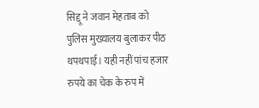सिद्दू ने जवान मेहताब को पुलिस मुख्यालय बुलाकर पीठ थपथपाई। यही नहीं पांच हजार रुपये का चेक के रुप में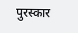पुरस्कार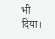भी दिया।